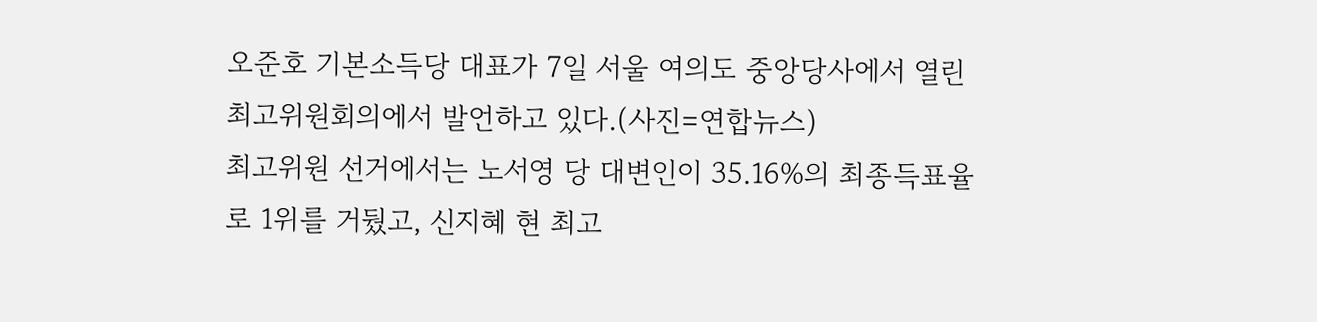오준호 기본소득당 대표가 7일 서울 여의도 중앙당사에서 열린 최고위원회의에서 발언하고 있다.(사진=연합뉴스)
최고위원 선거에서는 노서영 당 대변인이 35.16%의 최종득표율로 1위를 거뒀고, 신지혜 현 최고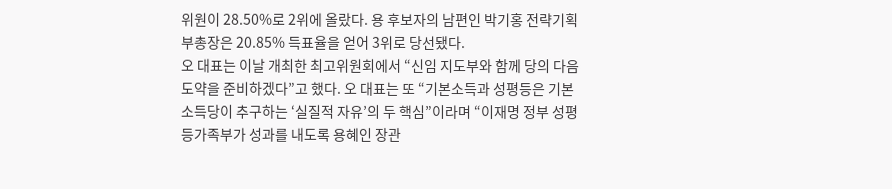위원이 28.50%로 2위에 올랐다. 용 후보자의 남편인 박기홍 전략기획부총장은 20.85% 득표율을 얻어 3위로 당선됐다.
오 대표는 이날 개최한 최고위원회에서 “신임 지도부와 함께 당의 다음 도약을 준비하겠다”고 했다. 오 대표는 또 “기본소득과 성평등은 기본소득당이 추구하는 ‘실질적 자유’의 두 핵심”이라며 “이재명 정부 성평등가족부가 성과를 내도록 용혜인 장관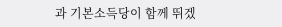과 기본소득당이 함께 뛰겠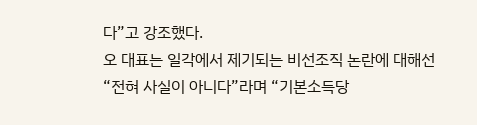다”고 강조했다.
오 대표는 일각에서 제기되는 비선조직 논란에 대해선 “전혀 사실이 아니다”라며 “기본소득당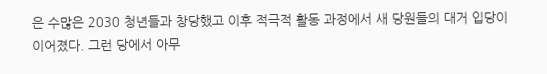은 수많은 2030 청년들과 창당했고 이후 적극적 활동 과정에서 새 당원들의 대거 입당이 이어졌다. 그런 당에서 아무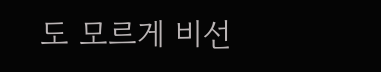도 모르게 비선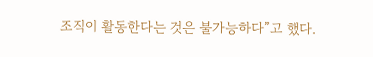조직이 활동한다는 것은 불가능하다”고 했다.